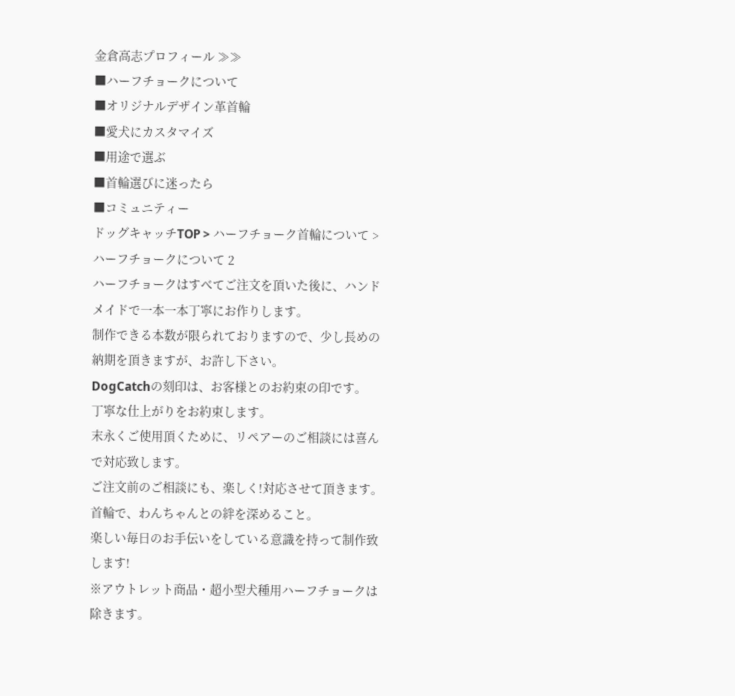金倉高志プロフィール ≫≫
■ハーフチョークについて
■オリジナルデザイン革首輪
■愛犬にカスタマイズ
■用途で選ぶ
■首輪選びに迷ったら
■コミュニティー
ドッグキャッチTOP > ハーフチョーク首輪について > ハーフチョークについて 2
ハーフチョークはすべてご注文を頂いた後に、ハンドメイドで一本一本丁寧にお作りします。
制作できる本数が限られておりますので、少し長めの納期を頂きますが、お許し下さい。
DogCatchの刻印は、お客様とのお約束の印です。
丁寧な仕上がりをお約束します。
末永くご使用頂くために、リペアーのご相談には喜んで対応致します。
ご注文前のご相談にも、楽しく!対応させて頂きます。
首輪で、わんちゃんとの絆を深めること。
楽しい毎日のお手伝いをしている意識を持って制作致します!
※アウトレット商品・超小型犬種用ハーフチョークは除きます。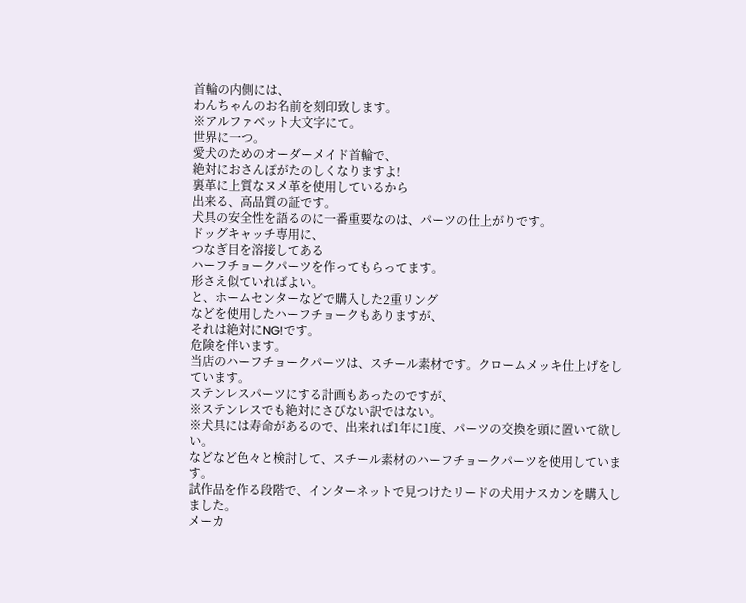首輪の内側には、
わんちゃんのお名前を刻印致します。
※アルファベット大文字にて。
世界に一つ。
愛犬のためのオーダーメイド首輪で、
絶対におさんぽがたのしくなりますよ!
裏革に上質なヌメ革を使用しているから
出来る、高品質の証です。
犬具の安全性を語るのに一番重要なのは、パーツの仕上がりです。
ドッグキャッチ専用に、
つなぎ目を溶接してある
ハーフチョークパーツを作ってもらってます。
形さえ似ていればよい。
と、ホームセンターなどで購入した2重リング
などを使用したハーフチョークもありますが、
それは絶対にNG!です。
危険を伴います。
当店のハーフチョークパーツは、スチール素材です。クロームメッキ仕上げをしています。
ステンレスパーツにする計画もあったのですが、
※ステンレスでも絶対にさびない訳ではない。
※犬具には寿命があるので、出来れば1年に1度、パーツの交換を頭に置いて欲しい。
などなど色々と検討して、スチール素材のハーフチョークパーツを使用しています。
試作品を作る段階で、インターネットで見つけたリードの犬用ナスカンを購入しました。
メーカ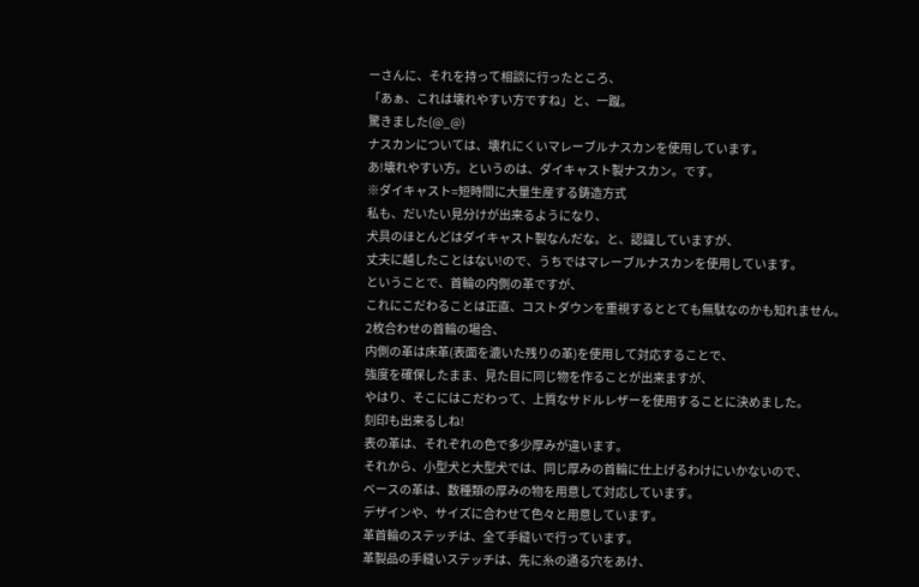ーさんに、それを持って相談に行ったところ、
「あぁ、これは壊れやすい方ですね」と、一蹴。
驚きました(@_@)
ナスカンについては、壊れにくいマレーブルナスカンを使用しています。
あ!壊れやすい方。というのは、ダイキャスト製ナスカン。です。
※ダイキャスト=短時間に大量生産する鋳造方式
私も、だいたい見分けが出来るようになり、
犬具のほとんどはダイキャスト製なんだな。と、認識していますが、
丈夫に越したことはない!ので、うちではマレーブルナスカンを使用しています。
ということで、首輪の内側の革ですが、
これにこだわることは正直、コストダウンを重視するととても無駄なのかも知れません。
2枚合わせの首輪の場合、
内側の革は床革(表面を漉いた残りの革)を使用して対応することで、
強度を確保したまま、見た目に同じ物を作ることが出来ますが、
やはり、そこにはこだわって、上質なサドルレザーを使用することに決めました。
刻印も出来るしね!
表の革は、それぞれの色で多少厚みが違います。
それから、小型犬と大型犬では、同じ厚みの首輪に仕上げるわけにいかないので、
ベースの革は、数種類の厚みの物を用意して対応しています。
デザインや、サイズに合わせて色々と用意しています。
革首輪のステッチは、全て手縫いで行っています。
革製品の手縫いステッチは、先に糸の通る穴をあけ、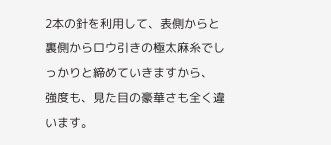2本の針を利用して、表側からと裏側からロウ引きの極太麻糸でしっかりと締めていきますから、
強度も、見た目の豪華さも全く違います。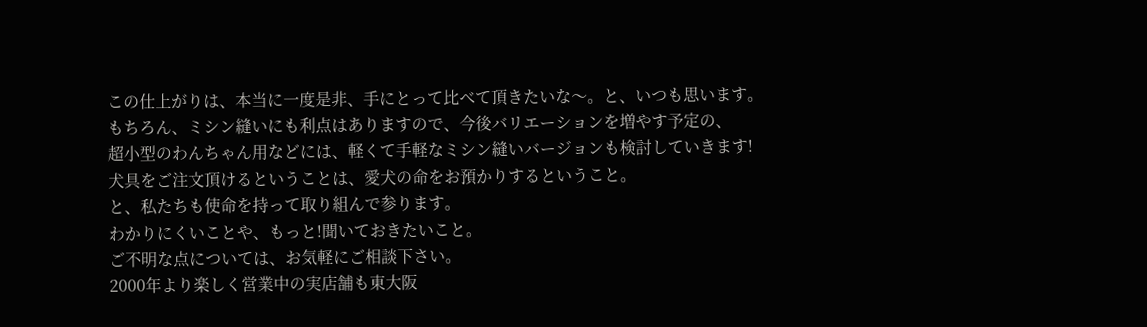この仕上がりは、本当に一度是非、手にとって比べて頂きたいな〜。と、いつも思います。
もちろん、ミシン縫いにも利点はありますので、今後バリエーションを増やす予定の、
超小型のわんちゃん用などには、軽くて手軽なミシン縫いバージョンも検討していきます!
犬具をご注文頂けるということは、愛犬の命をお預かりするということ。
と、私たちも使命を持って取り組んで参ります。
わかりにくいことや、もっと!聞いておきたいこと。
ご不明な点については、お気軽にご相談下さい。
2000年より楽しく営業中の実店舗も東大阪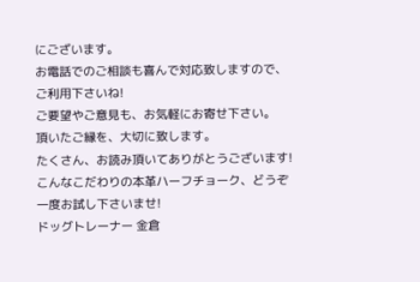にございます。
お電話でのご相談も喜んで対応致しますので、ご利用下さいね!
ご要望やご意見も、お気軽にお寄せ下さい。
頂いたご縁を、大切に致します。
たくさん、お読み頂いてありがとうございます!
こんなこだわりの本革ハーフチョーク、どうぞ一度お試し下さいませ!
ドッグトレーナー 金倉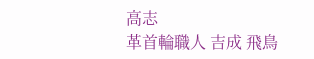高志
革首輪職人 吉成 飛鳥